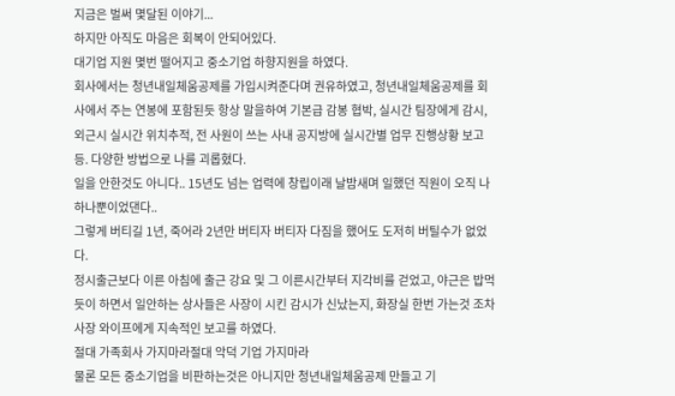지금은 벌써 몇달된 이야기...
하지만 아직도 마음은 회복이 안되어있다.
대기업 지원 몇번 떨어지고 중소기업 하향지원을 하였다.
회사에서는 청년내일체움공제를 가입시켜준다며 권유하였고, 청년내일체움공제를 회사에서 주는 연봉에 포함된듯 항상 말을하여 기본급 감봉 협박, 실시간 팀장에게 감시, 외근시 실시간 위치추적, 전 사원이 쓰는 사내 공지방에 실시간별 업무 진행상황 보고 등. 다양한 방법으로 나를 괴롭혔다.
일을 안한것도 아니다.. 15년도 넘는 업력에 창립이래 날밤새며 일했던 직원이 오직 나 하나뿐이었댄다..
그렇게 버티길 1년, 죽어라 2년만 버티자 버티자 다짐을 했어도 도저히 버틸수가 없었다.
정시출근보다 이른 아침에 출근 강요 및 그 이른시간부터 지각비를 걷었고, 야근은 밥먹듯이 하면서 일안하는 상사들은 사장이 시킨 감시가 신났는지, 화장실 한번 가는것 조차 사장 와이프에게 지속적인 보고를 하였다.
절대 가족회사 가지마라절대 악덕 기업 가지마라
물론 모든 중소기업을 비판하는것은 아니지만 청년내일체움공제 만들고 기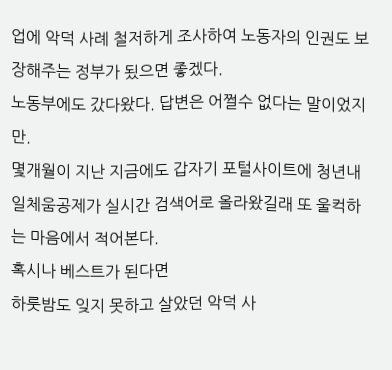업에 악덕 사례 철저하게 조사하여 노동자의 인권도 보장해주는 정부가 됬으면 좋겠다.
노동부에도 갔다왔다. 답변은 어쩔수 없다는 말이었지만.
몇개월이 지난 지금에도 갑자기 포털사이트에 청년내일체움공제가 실시간 검색어로 올라왔길래 또 울컥하는 마음에서 적어본다.
혹시나 베스트가 된다면
하룻밤도 잊지 못하고 살았던 악덕 사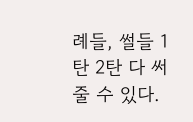례들, 썰들 1탄 2탄 다 써줄 수 있다.